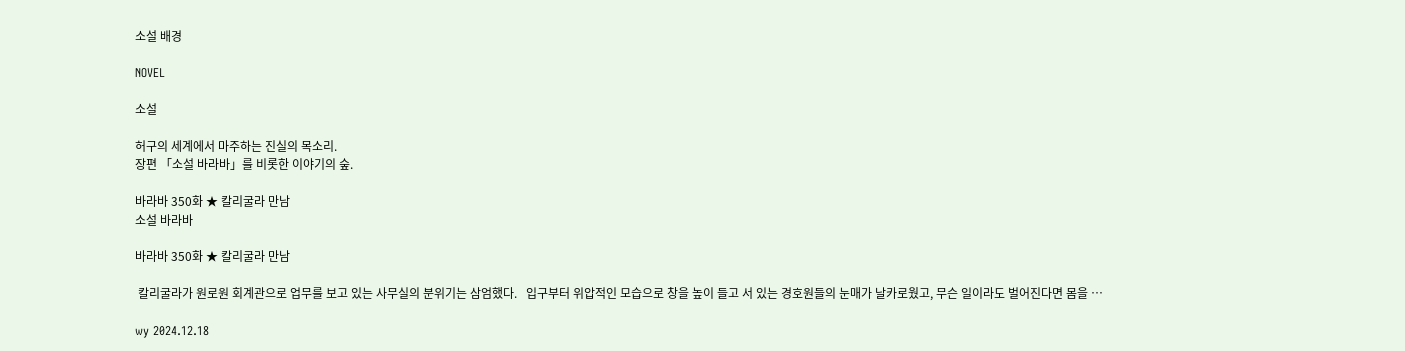소설 배경

NOVEL

소설

허구의 세계에서 마주하는 진실의 목소리.
장편 「소설 바라바」를 비롯한 이야기의 숲.

바라바 350화 ★ 칼리굴라 만남
소설 바라바

바라바 350화 ★ 칼리굴라 만남

 칼리굴라가 원로원 회계관으로 업무를 보고 있는 사무실의 분위기는 삼엄했다.   입구부터 위압적인 모습으로 창을 높이 들고 서 있는 경호원들의 눈매가 날카로웠고, 무슨 일이라도 벌어진다면 몸을 …

wy 2024.12.18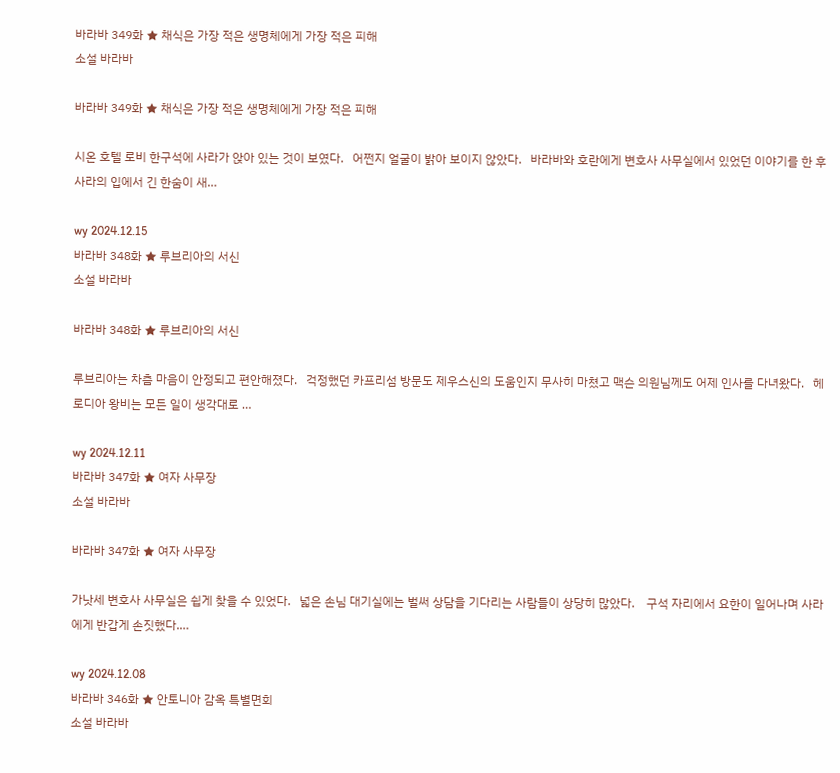바라바 349화 ★ 채식은 가장 적은 생명체에게 가장 적은 피해
소설 바라바

바라바 349화 ★ 채식은 가장 적은 생명체에게 가장 적은 피해

시온 호텔 로비 한구석에 사라가 앉아 있는 것이 보였다.   어쩐지 얼굴이 밝아 보이지 않았다.   바라바와 호란에게 변호사 사무실에서 있었던 이야기를 한 후 사라의 입에서 긴 한숨이 새…

wy 2024.12.15
바라바 348화 ★ 루브리아의 서신
소설 바라바

바라바 348화 ★ 루브리아의 서신

루브리아는 차츰 마음이 안정되고 편안해졌다.   걱정했던 카프리섬 방문도 제우스신의 도움인지 무사히 마쳤고 맥슨 의원님께도 어제 인사를 다녀왔다.   헤로디아 왕비는 모든 일이 생각대로 …

wy 2024.12.11
바라바 347화 ★ 여자 사무장
소설 바라바

바라바 347화 ★ 여자 사무장

가낫세 변호사 사무실은 쉽게 찾을 수 있었다.   넓은 손님 대기실에는 벌써 상담을 기다리는 사람들이 상당히 많았다.    구석 자리에서 요한이 일어나며 사라에게 반갑게 손짓했다.…

wy 2024.12.08
바라바 346화 ★ 안토니아 감옥 특별면회
소설 바라바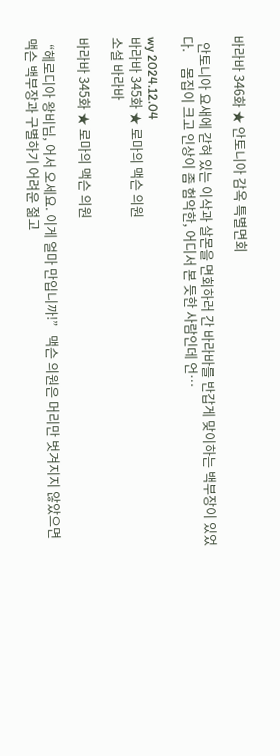바라바 346화 ★ 안토니아 감옥 특별면회

  안토니아 요새에 갇혀 있는 이삭과 살몬을 면회하러 간 바라바를 반갑게 맞이하는 백부장이 있었다.     몸집이 크고 인상이 좀 험악한, 어디서 본 듯한 사람인데 언…

wy 2024.12.04
바라바 345화 ★ 로마의 맥슨 의원
소설 바라바

바라바 345화 ★ 로마의 맥슨 의원

  “헤로디아 왕비님, 어서 오세요. 이게 얼마 만입니까!”   맥슨 의원은 머리만 벗겨지지 않았으면 맥슨 백부장과 구별하기 어려운 젊고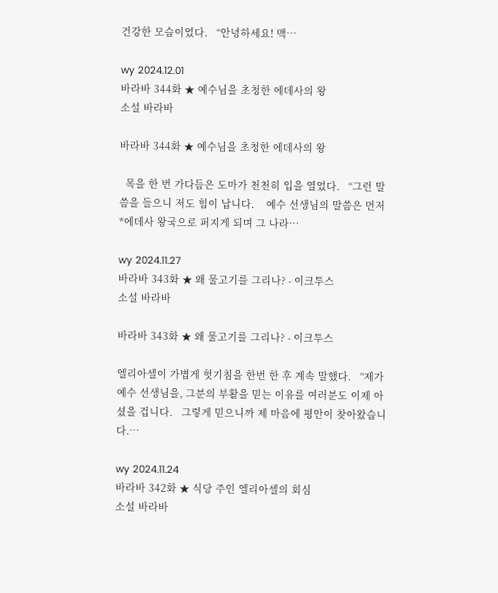건강한 모습이었다.   “안녕하세요! 맥…

wy 2024.12.01
바라바 344화 ★ 예수님을 초청한 에데사의 왕
소설 바라바

바라바 344화 ★ 예수님을 초청한 에데사의 왕

  목을 한 번 가다듬은 도마가 천천히 입을 열었다.   “그런 말씀을 들으니 저도 힘이 납니다.    예수 선생님의 말씀은 먼저 *에데사 왕국으로 퍼지게 되며 그 나라…

wy 2024.11.27
바라바 343화 ★ 왜 물고기를 그리나? - 이크투스
소설 바라바

바라바 343화 ★ 왜 물고기를 그리나? - 이크투스

엘리아셀이 가볍게 헛기침을 한번 한 후 계속 말했다.   “제가 예수 선생님을, 그분의 부활을 믿는 이유를 여러분도 이제 아셨을 겁니다.   그렇게 믿으니까 제 마음에 평안이 찾아왔습니다.…

wy 2024.11.24
바라바 342화 ★ 식당 주인 엘리아셀의 회심
소설 바라바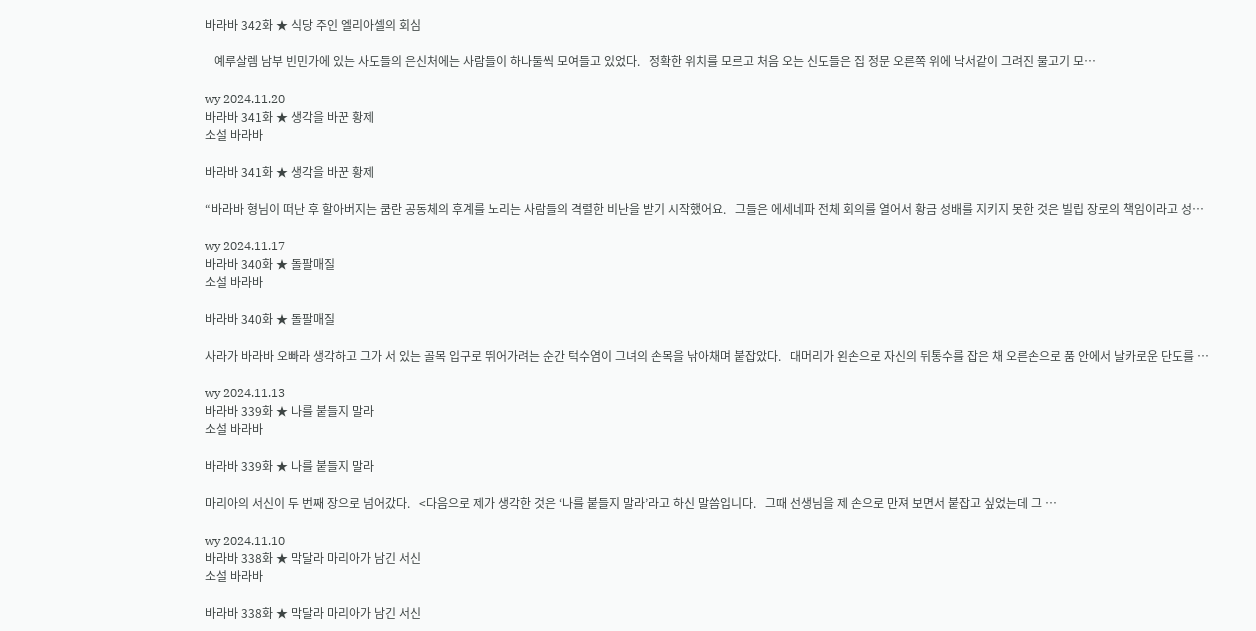바라바 342화 ★ 식당 주인 엘리아셀의 회심

   예루살렘 남부 빈민가에 있는 사도들의 은신처에는 사람들이 하나둘씩 모여들고 있었다.   정확한 위치를 모르고 처음 오는 신도들은 집 정문 오른쪽 위에 낙서같이 그려진 물고기 모…

wy 2024.11.20
바라바 341화 ★ 생각을 바꾼 황제
소설 바라바

바라바 341화 ★ 생각을 바꾼 황제

“바라바 형님이 떠난 후 할아버지는 쿰란 공동체의 후계를 노리는 사람들의 격렬한 비난을 받기 시작했어요.   그들은 에세네파 전체 회의를 열어서 황금 성배를 지키지 못한 것은 빌립 장로의 책임이라고 성…

wy 2024.11.17
바라바 340화 ★ 돌팔매질
소설 바라바

바라바 340화 ★ 돌팔매질

사라가 바라바 오빠라 생각하고 그가 서 있는 골목 입구로 뛰어가려는 순간 턱수염이 그녀의 손목을 낚아채며 붙잡았다.   대머리가 왼손으로 자신의 뒤통수를 잡은 채 오른손으로 품 안에서 날카로운 단도를 …

wy 2024.11.13
바라바 339화 ★ 나를 붙들지 말라
소설 바라바

바라바 339화 ★ 나를 붙들지 말라

마리아의 서신이 두 번째 장으로 넘어갔다.   <다음으로 제가 생각한 것은 ‘나를 붙들지 말라’라고 하신 말씀입니다.   그때 선생님을 제 손으로 만져 보면서 붙잡고 싶었는데 그 …

wy 2024.11.10
바라바 338화 ★ 막달라 마리아가 남긴 서신
소설 바라바

바라바 338화 ★ 막달라 마리아가 남긴 서신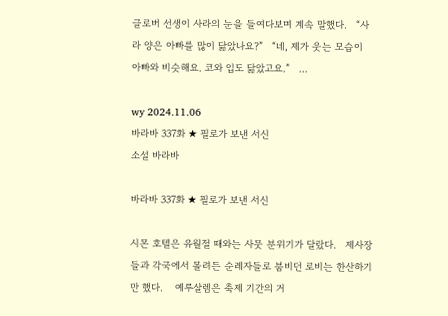글로버 선생이 사라의 눈을 들여다보며 계속 말했다.   “사라 양은 아빠를 많이 닮았나요?”   “네, 제가 웃는 모습이 아빠와 비슷해요. 코와 입도 닮았고요.”   …

wy 2024.11.06
바라바 337화 ★ 필로가 보낸 서신
소설 바라바

바라바 337화 ★ 필로가 보낸 서신

시몬 호텔은 유월절 때와는 사뭇 분위기가 달랐다.   제사장들과 각국에서 몰려든 순례자들로 붐비던 로비는 한산하기만 했다.    예루살렘은 축제 기간의 거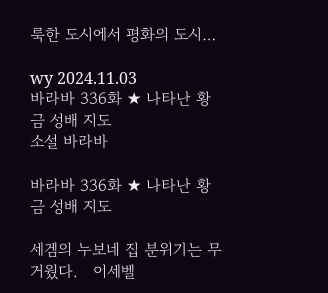룩한 도시에서 평화의 도시…

wy 2024.11.03
바라바 336화 ★ 나타난 황금 성배 지도
소설 바라바

바라바 336화 ★ 나타난 황금 성배 지도

세겜의 누보네 집 분위기는 무거웠다.   이세벨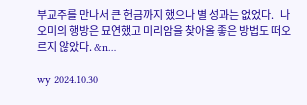부교주를 만나서 큰 헌금까지 했으나 별 성과는 없었다.   나오미의 행방은 묘연했고 미리암을 찾아올 좋은 방법도 떠오르지 않았다. &n…

wy 2024.10.30